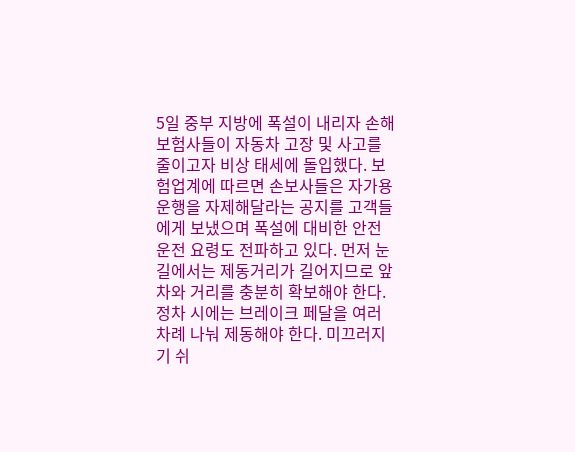5일 중부 지방에 폭설이 내리자 손해보험사들이 자동차 고장 및 사고를 줄이고자 비상 태세에 돌입했다. 보험업계에 따르면 손보사들은 자가용 운행을 자제해달라는 공지를 고객들에게 보냈으며 폭설에 대비한 안전 운전 요령도 전파하고 있다. 먼저 눈길에서는 제동거리가 길어지므로 앞차와 거리를 충분히 확보해야 한다. 정차 시에는 브레이크 페달을 여러 차례 나눠 제동해야 한다. 미끄러지기 쉬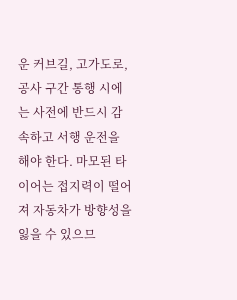운 커브길, 고가도로, 공사 구간 통행 시에는 사전에 반드시 감속하고 서행 운전을 해야 한다. 마모된 타이어는 접지력이 떨어져 자동차가 방향성을 잃을 수 있으므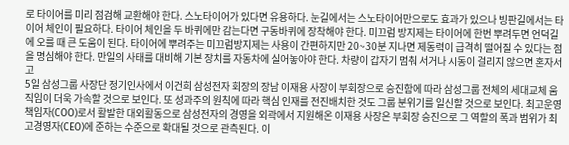로 타이어를 미리 점검해 교환해야 한다. 스노타이어가 있다면 유용하다. 눈길에서는 스노타이어만으로도 효과가 있으나 빙판길에서는 타이어 체인이 필요하다. 타이어 체인을 두 바퀴에만 감는다면 구동바퀴에 장착해야 한다. 미끄럼 방지제는 타이어에 한번 뿌려두면 언덕길에 오를 때 큰 도움이 된다. 타이어에 뿌려주는 미끄럼방지제는 사용이 간편하지만 20~30분 지나면 제동력이 급격히 떨어질 수 있다는 점을 명심해야 한다. 만일의 사태를 대비해 기본 장치를 자동차에 실어놓아야 한다. 차량이 갑자기 멈춰 서거나 시동이 걸리지 않으면 혼자서 고
5일 삼성그룹 사장단 정기인사에서 이건희 삼성전자 회장의 장남 이재용 사장이 부회장으로 승진함에 따라 삼성그룹 전체의 세대교체 움직임이 더욱 가속할 것으로 보인다. 또 성과주의 원칙에 따라 핵심 인재를 전진배치한 것도 그룹 분위기를 일신할 것으로 보인다. 최고운영책임자(COO)로서 활발한 대외활동으로 삼성전자의 경영을 외곽에서 지원해온 이재용 사장은 부회장 승진으로 그 역할의 폭과 범위가 최고경영자(CEO)에 준하는 수준으로 확대될 것으로 관측된다. 이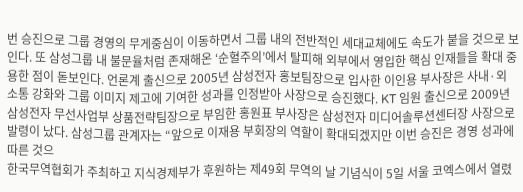번 승진으로 그룹 경영의 무게중심이 이동하면서 그룹 내의 전반적인 세대교체에도 속도가 붙을 것으로 보인다. 또 삼성그룹 내 불문율처럼 존재해온 ‘순혈주의’에서 탈피해 외부에서 영입한 핵심 인재들을 확대 중용한 점이 돋보인다. 언론계 출신으로 2005년 삼성전자 홍보팀장으로 입사한 이인용 부사장은 사내·외 소통 강화와 그룹 이미지 제고에 기여한 성과를 인정받아 사장으로 승진했다. KT 임원 출신으로 2009년 삼성전자 무선사업부 상품전략팀장으로 부임한 홍원표 부사장은 삼성전자 미디어솔루션센터장 사장으로 발령이 났다. 삼성그룹 관계자는 “앞으로 이재용 부회장의 역할이 확대되겠지만 이번 승진은 경영 성과에 따른 것으
한국무역협회가 주최하고 지식경제부가 후원하는 제49회 무역의 날 기념식이 5일 서울 코엑스에서 열렸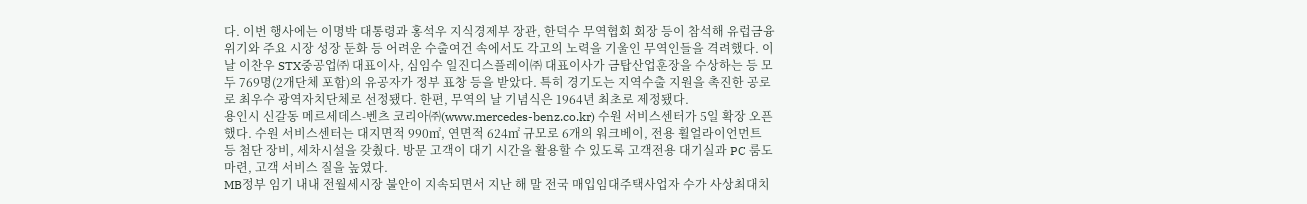다. 이번 행사에는 이명박 대통령과 홍석우 지식경제부 장관, 한덕수 무역협회 회장 등이 참석해 유럽금융위기와 주요 시장 성장 둔화 등 어려운 수출여건 속에서도 각고의 노력을 기울인 무역인들을 격려했다. 이날 이찬우 STX중공업㈜ 대표이사, 심임수 일진디스플레이㈜ 대표이사가 금탑산업훈장을 수상하는 등 모두 769명(2개단체 포함)의 유공자가 정부 표창 등을 받았다. 특히 경기도는 지역수출 지원을 촉진한 공로로 최우수 광역자치단체로 선정됐다. 한편, 무역의 날 기념식은 1964년 최초로 제정됐다.
용인시 신갈동 메르세데스-벤츠 코리아㈜(www.mercedes-benz.co.kr) 수원 서비스센터가 5일 확장 오픈했다. 수원 서비스센터는 대지면적 990㎡, 연면적 624㎡ 규모로 6개의 워크베이, 전용 휠얼라이언먼트 등 첨단 장비, 세차시설을 갖췄다. 방문 고객이 대기 시간을 활용할 수 있도록 고객전용 대기실과 PC 룸도 마련, 고객 서비스 질을 높였다.
MB정부 임기 내내 전월세시장 불안이 지속되면서 지난 해 말 전국 매입임대주택사업자 수가 사상최대치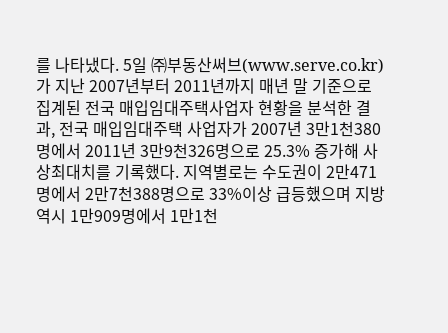를 나타냈다. 5일 ㈜부동산써브(www.serve.co.kr)가 지난 2007년부터 2011년까지 매년 말 기준으로 집계된 전국 매입임대주택사업자 현황을 분석한 결과, 전국 매입임대주택 사업자가 2007년 3만1천380명에서 2011년 3만9천326명으로 25.3% 증가해 사상최대치를 기록했다. 지역별로는 수도권이 2만471명에서 2만7천388명으로 33%이상 급등했으며 지방 역시 1만909명에서 1만1천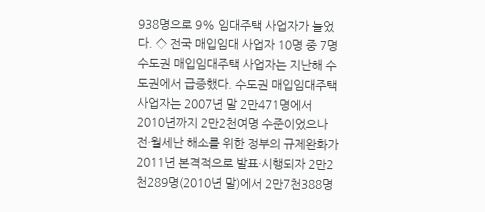938명으로 9% 임대주택 사업자가 늘었다. ◇ 전국 매입임대 사업자 10명 중 7명 수도권 매입임대주택 사업자는 지난해 수도권에서 급증했다. 수도권 매입임대주택 사업자는 2007년 말 2만471명에서 2010년까지 2만2천여명 수준이었으나 전·월세난 해소를 위한 정부의 규제완화가 2011년 본격적으로 발표·시행되자 2만2천289명(2010년 말)에서 2만7천388명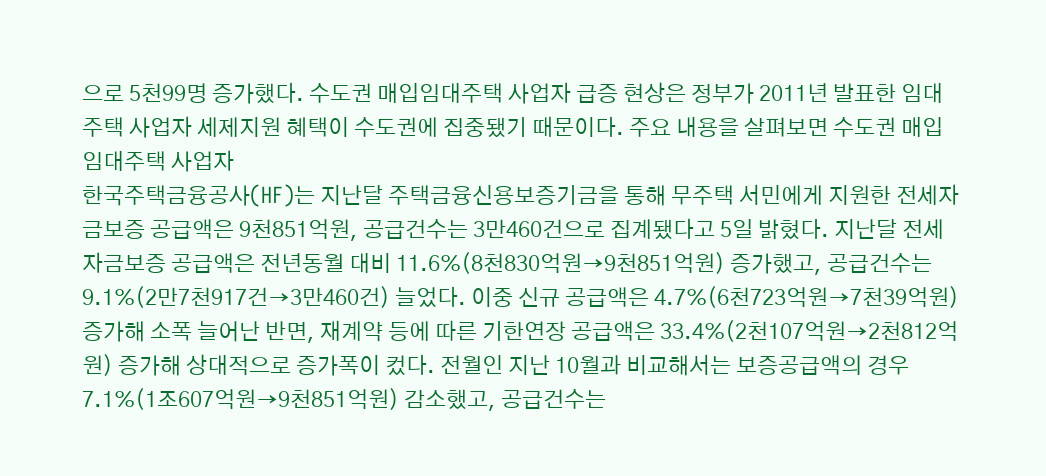으로 5천99명 증가했다. 수도권 매입임대주택 사업자 급증 현상은 정부가 2011년 발표한 임대주택 사업자 세제지원 혜택이 수도권에 집중됐기 때문이다. 주요 내용을 살펴보면 수도권 매입임대주택 사업자
한국주택금융공사(HF)는 지난달 주택금융신용보증기금을 통해 무주택 서민에게 지원한 전세자금보증 공급액은 9천851억원, 공급건수는 3만460건으로 집계됐다고 5일 밝혔다. 지난달 전세자금보증 공급액은 전년동월 대비 11.6%(8천830억원→9천851억원) 증가했고, 공급건수는 9.1%(2만7천917건→3만460건) 늘었다. 이중 신규 공급액은 4.7%(6천723억원→7천39억원) 증가해 소폭 늘어난 반면, 재계약 등에 따른 기한연장 공급액은 33.4%(2천107억원→2천812억원) 증가해 상대적으로 증가폭이 컸다. 전월인 지난 10월과 비교해서는 보증공급액의 경우 7.1%(1조607억원→9천851억원) 감소했고, 공급건수는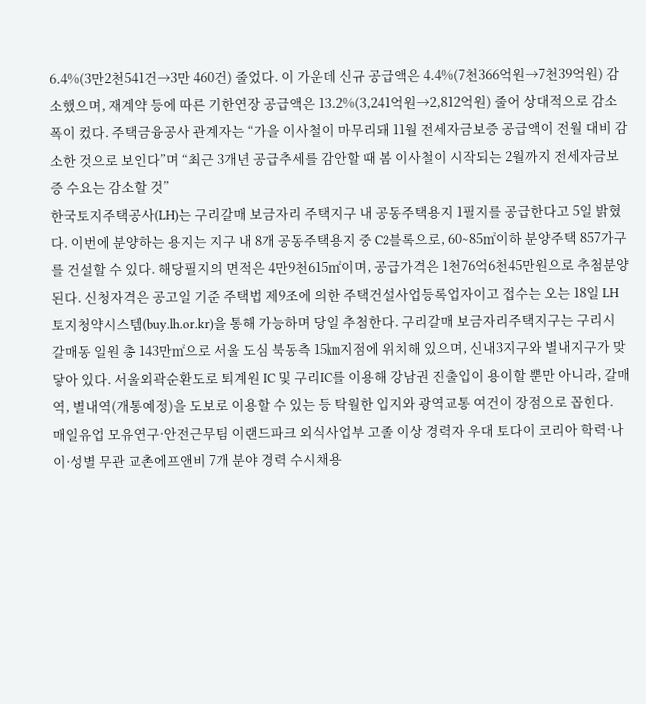6.4%(3만2천541건→3만 460건) 줄었다. 이 가운데 신규 공급액은 4.4%(7천366억원→7천39억원) 감소했으며, 재계약 등에 따른 기한연장 공급액은 13.2%(3,241억원→2,812억원) 줄어 상대적으로 감소폭이 컸다. 주택금융공사 관계자는 “가을 이사철이 마무리돼 11월 전세자금보증 공급액이 전월 대비 감소한 것으로 보인다”며 “최근 3개년 공급추세를 감안할 때 봄 이사철이 시작되는 2월까지 전세자금보증 수요는 감소할 것”
한국토지주택공사(LH)는 구리갈매 보금자리 주택지구 내 공동주택용지 1필지를 공급한다고 5일 밝혔다. 이번에 분양하는 용지는 지구 내 8개 공동주택용지 중 C2블록으로, 60∼85㎡이하 분양주택 857가구를 건설할 수 있다. 해당필지의 면적은 4만9천615㎡이며, 공급가격은 1천76억6천45만원으로 추첨분양 된다. 신청자격은 공고일 기준 주택법 제9조에 의한 주택건설사업등록업자이고 접수는 오는 18일 LH 토지청약시스템(buy.lh.or.kr)을 통해 가능하며 당일 추첨한다. 구리갈매 보금자리주택지구는 구리시 갈매동 일원 총 143만㎡으로 서울 도심 북동측 15㎞지점에 위치해 있으며, 신내3지구와 별내지구가 맞닿아 있다. 서울외곽순환도로 퇴계원 IC 및 구리IC를 이용해 강남권 진출입이 용이할 뿐만 아니라, 갈매역, 별내역(개통예정)을 도보로 이용할 수 있는 등 탁월한 입지와 광역교통 여건이 장점으로 꼽힌다.
매일유업 모유연구·안전근무팀 이랜드파크 외식사업부 고졸 이상 경력자 우대 토다이 코리아 학력·나이·성별 무관 교촌에프앤비 7개 분야 경력 수시채용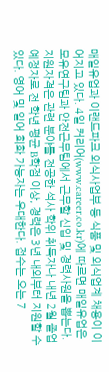매일유업과 이랜드파크 외식사업부 등 식품 및 외식업계 채용이 이어지고 있다. 4일 커리어(www.career.co.kr)에 따르면 매일유업은 모유연구팀과 안전근무팀에서 근무할 신입 및 경력사원을 뽑는다. 지원자격은 관련 분야를 전공한 석사 학위 취득자나 내년 2월 졸업예정자로 전 학년 평균 B학점 이상, 경력은 3년 내외부터 지원할 수 있다. 영어 및 일어 회화 가능자는 우대한다. 접수는 오는 7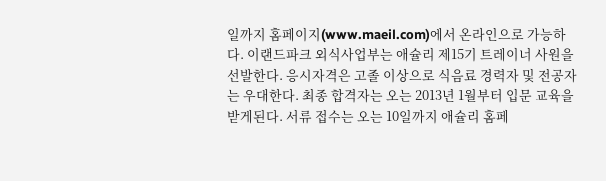일까지 홈페이지(www.maeil.com)에서 온라인으로 가능하다. 이랜드파크 외식사업부는 애슐리 제15기 트레이너 사원을 선발한다. 응시자격은 고졸 이상으로 식음료 경력자 및 전공자는 우대한다. 최종 합격자는 오는 2013년 1월부터 입문 교육을 받게된다. 서류 접수는 오는 10일까지 애슐리 홈페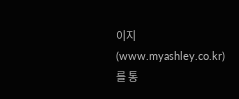이지(www.myashley.co.kr)를 통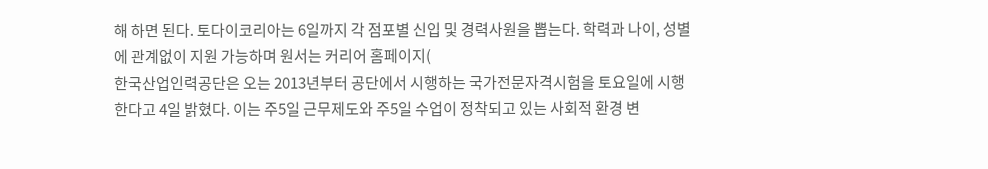해 하면 된다. 토다이코리아는 6일까지 각 점포별 신입 및 경력사원을 뽑는다. 학력과 나이, 성별에 관계없이 지원 가능하며 원서는 커리어 홈페이지(
한국산업인력공단은 오는 2013년부터 공단에서 시행하는 국가전문자격시험을 토요일에 시행한다고 4일 밝혔다. 이는 주5일 근무제도와 주5일 수업이 정착되고 있는 사회적 환경 변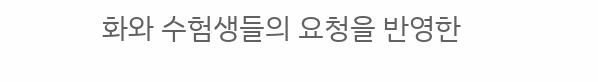화와 수험생들의 요청을 반영한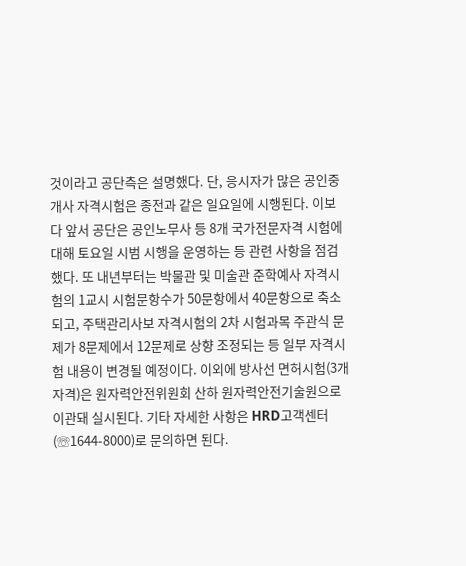것이라고 공단측은 설명했다. 단, 응시자가 많은 공인중개사 자격시험은 종전과 같은 일요일에 시행된다. 이보다 앞서 공단은 공인노무사 등 8개 국가전문자격 시험에 대해 토요일 시범 시행을 운영하는 등 관련 사항을 점검했다. 또 내년부터는 박물관 및 미술관 준학예사 자격시험의 1교시 시험문항수가 50문항에서 40문항으로 축소되고, 주택관리사보 자격시험의 2차 시험과목 주관식 문제가 8문제에서 12문제로 상향 조정되는 등 일부 자격시험 내용이 변경될 예정이다. 이외에 방사선 면허시험(3개 자격)은 원자력안전위원회 산하 원자력안전기술원으로 이관돼 실시된다. 기타 자세한 사항은 HRD고객센터(☏1644-8000)로 문의하면 된다.